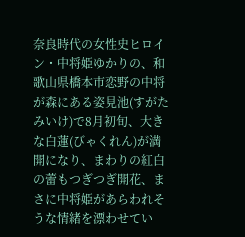奈良時代の女性史ヒロイン・中将姫ゆかりの、和歌山県橋本市恋野の中将が森にある姿見池(すがたみいけ)で8月初旬、大きな白蓮(びゃくれん)が満開になり、まわりの紅白の蕾もつぎつぎ開花、まさに中将姫があらわれそうな情緒を漂わせてい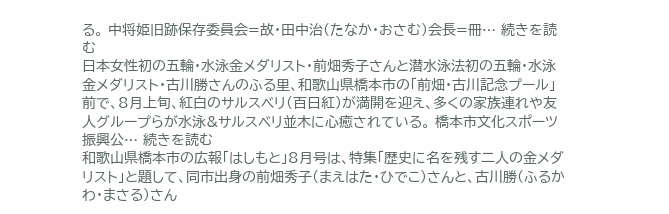る。 中将姫旧跡保存委員会=故・田中治(たなか・おさむ)会長=冊… 続きを読む
日本女性初の五輪・水泳金メダリスト・前畑秀子さんと潜水泳法初の五輪・水泳金メダリスト・古川勝さんのふる里、和歌山県橋本市の「前畑・古川記念プール」前で、8月上旬、紅白のサルスベリ(百日紅)が満開を迎え、多くの家族連れや友人グループらが水泳&サルスベリ並木に心癒されている。 橋本市文化スポーツ振興公… 続きを読む
和歌山県橋本市の広報「はしもと」8月号は、特集「歴史に名を残す二人の金メダリスト」と題して、同市出身の前畑秀子(まえはた・ひでこ)さんと、古川勝(ふるかわ・まさる)さん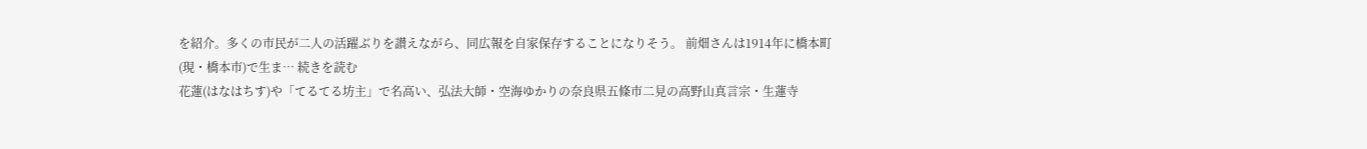を紹介。多くの市民が二人の活躍ぶりを讃えながら、同広報を自家保存することになりそう。 前畑さんは1914年に橋本町(現・橋本市)で生ま… 続きを読む
花蓮(はなはちす)や「てるてる坊主」で名高い、弘法大師・空海ゆかりの奈良県五條市二見の高野山真言宗・生蓮寺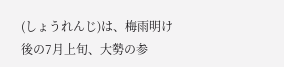(しょうれんじ)は、梅雨明け後の7月上旬、大勢の参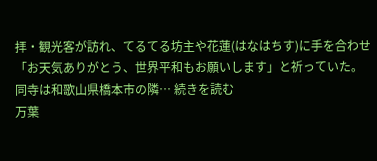拝・観光客が訪れ、てるてる坊主や花蓮(はなはちす)に手を合わせ「お天気ありがとう、世界平和もお願いします」と祈っていた。 同寺は和歌山県橋本市の隣… 続きを読む
万葉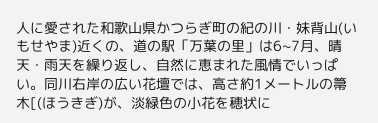人に愛された和歌山県かつらぎ町の紀の川・妹背山(いもせやま)近くの、道の駅「万葉の里」は6~7月、晴天・雨天を繰り返し、自然に恵まれた風情でいっぱい。同川右岸の広い花壇では、高さ約1メートルの箒木[(ほうきぎ)が、淡緑色の小花を穂状に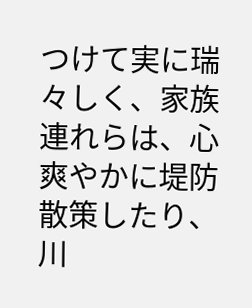つけて実に瑞々しく、家族連れらは、心爽やかに堤防散策したり、川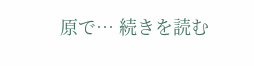原で… 続きを読む